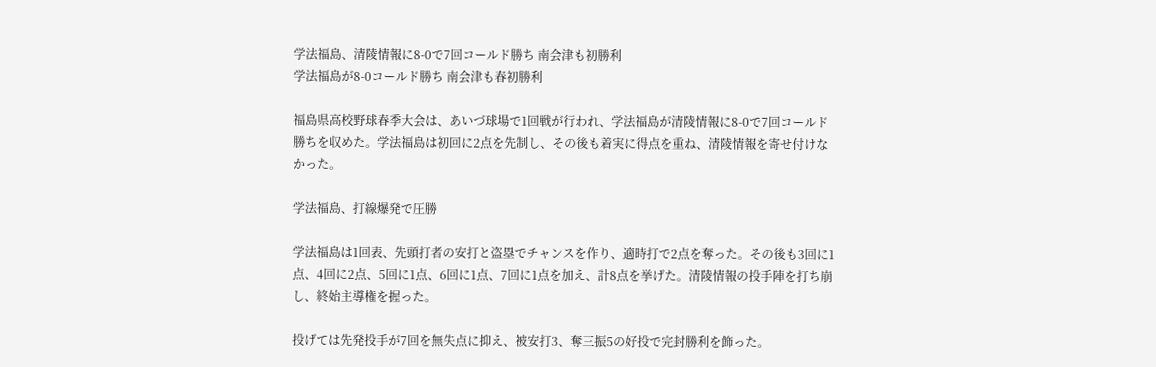学法福島、清陵情報に8-0で7回コールド勝ち 南会津も初勝利
学法福島が8-0コールド勝ち 南会津も春初勝利

福島県高校野球春季大会は、あいづ球場で1回戦が行われ、学法福島が清陵情報に8-0で7回コールド勝ちを収めた。学法福島は初回に2点を先制し、その後も着実に得点を重ね、清陵情報を寄せ付けなかった。

学法福島、打線爆発で圧勝

学法福島は1回表、先頭打者の安打と盗塁でチャンスを作り、適時打で2点を奪った。その後も3回に1点、4回に2点、5回に1点、6回に1点、7回に1点を加え、計8点を挙げた。清陵情報の投手陣を打ち崩し、終始主導権を握った。

投げては先発投手が7回を無失点に抑え、被安打3、奪三振5の好投で完封勝利を飾った。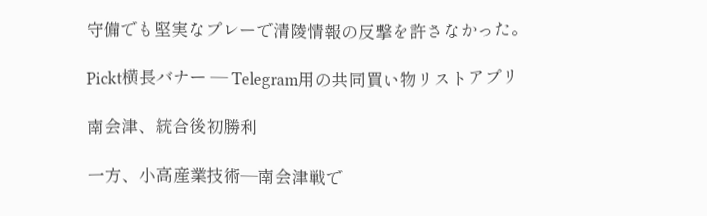守備でも堅実なプレーで清陵情報の反撃を許さなかった。

Pickt横長バナー — Telegram用の共同買い物リストアプリ

南会津、統合後初勝利

一方、小高産業技術―南会津戦で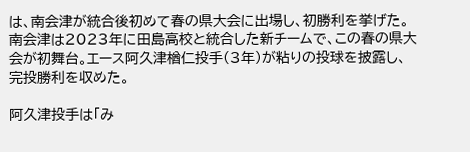は、南会津が統合後初めて春の県大会に出場し、初勝利を挙げた。南会津は2023年に田島高校と統合した新チームで、この春の県大会が初舞台。エース阿久津楢仁投手(3年)が粘りの投球を披露し、完投勝利を収めた。

阿久津投手は「み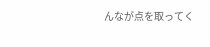んなが点を取ってく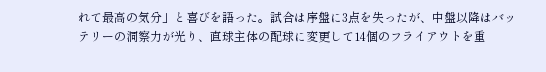れて最高の気分」と喜びを語った。試合は序盤に3点を失ったが、中盤以降はバッテリーの洞察力が光り、直球主体の配球に変更して14個のフライアウトを重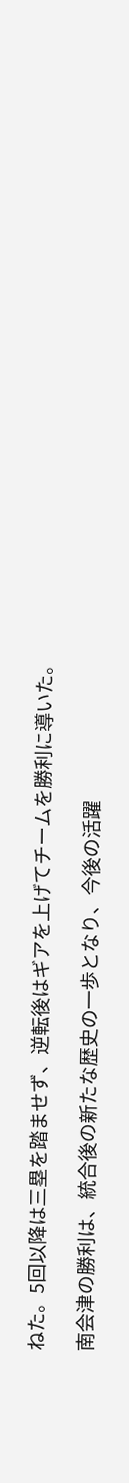ねた。5回以降は三塁を踏ませず、逆転後はギアを上げてチームを勝利に導いた。

南会津の勝利は、統合後の新たな歴史の一歩となり、今後の活躍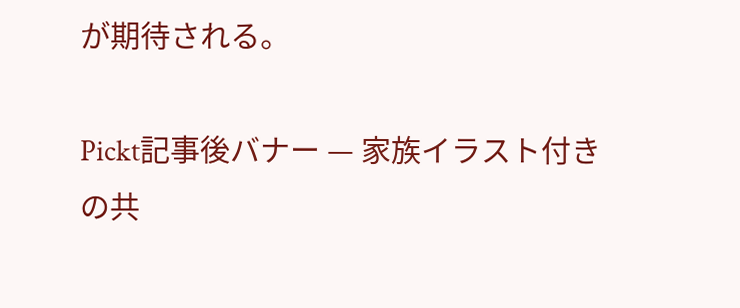が期待される。

Pickt記事後バナー — 家族イラスト付きの共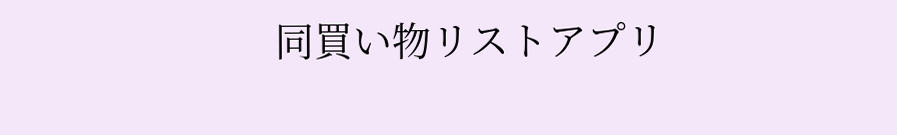同買い物リストアプリ